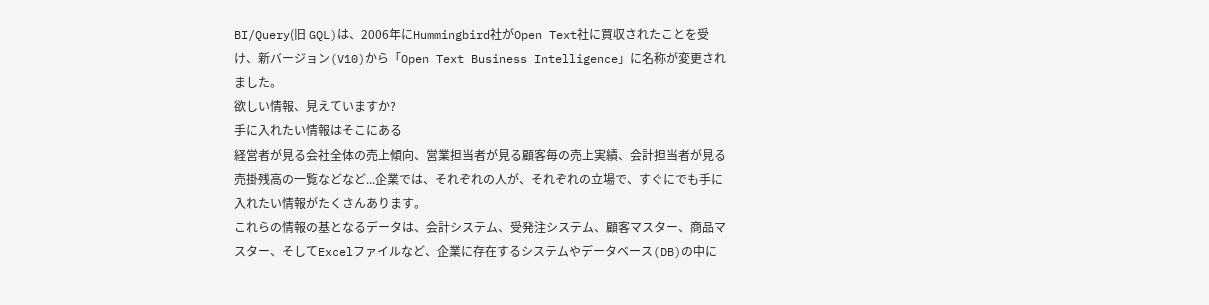BI/Query(旧 GQL)は、2006年にHummingbird社がOpen Text社に買収されたことを受け、新バージョン(V10)から「Open Text Business Intelligence」に名称が変更されました。
欲しい情報、見えていますか?
手に入れたい情報はそこにある
経営者が見る会社全体の売上傾向、営業担当者が見る顧客毎の売上実績、会計担当者が見る売掛残高の一覧などなど...企業では、それぞれの人が、それぞれの立場で、すぐにでも手に入れたい情報がたくさんあります。
これらの情報の基となるデータは、会計システム、受発注システム、顧客マスター、商品マスター、そしてExcelファイルなど、企業に存在するシステムやデータベース(DB)の中に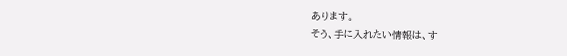あります。
そう、手に入れたい情報は、す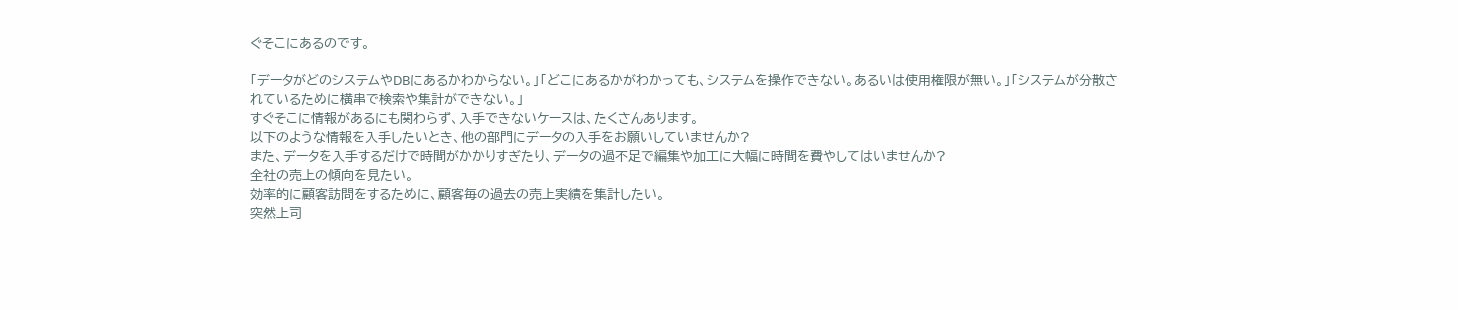ぐそこにあるのです。

「データがどのシステムやDBにあるかわからない。」「どこにあるかがわかっても、システムを操作できない。あるいは使用権限が無い。」「システムが分散されているために横串で検索や集計ができない。」
すぐそこに情報があるにも関わらず、入手できないケースは、たくさんあります。
以下のような情報を入手したいとき、他の部門にデータの入手をお願いしていませんか?
また、データを入手するだけで時間がかかりすぎたり、データの過不足で編集や加工に大幅に時間を費やしてはいませんか?
全社の売上の傾向を見たい。
効率的に顧客訪問をするために、顧客毎の過去の売上実績を集計したい。
突然上司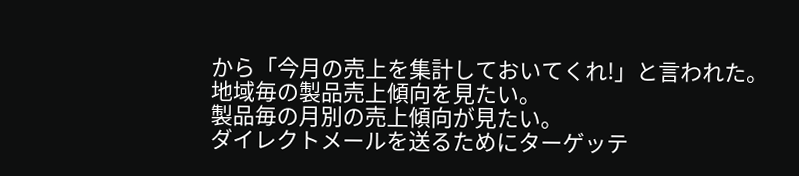から「今月の売上を集計しておいてくれ!」と言われた。
地域毎の製品売上傾向を見たい。
製品毎の月別の売上傾向が見たい。
ダイレクトメールを送るためにターゲッテ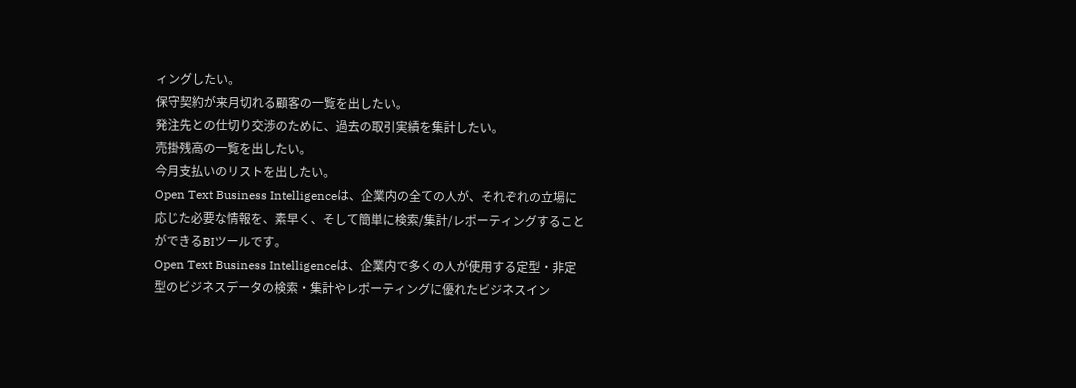ィングしたい。
保守契約が来月切れる顧客の一覧を出したい。
発注先との仕切り交渉のために、過去の取引実績を集計したい。
売掛残高の一覧を出したい。
今月支払いのリストを出したい。
Open Text Business Intelligenceは、企業内の全ての人が、それぞれの立場に応じた必要な情報を、素早く、そして簡単に検索/集計/レポーティングすることができるBIツールです。
Open Text Business Intelligenceは、企業内で多くの人が使用する定型・非定型のビジネスデータの検索・集計やレポーティングに優れたビジネスイン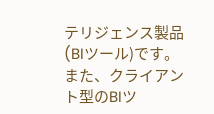テリジェンス製品(BIツール)です。
また、クライアント型のBIツ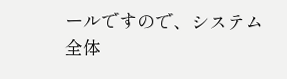ールですので、システム全体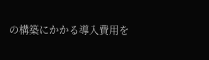の構築にかかる導入費用を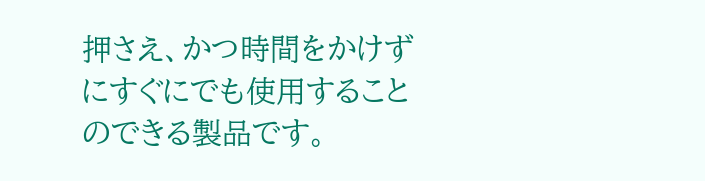押さえ、かつ時間をかけずにすぐにでも使用することのできる製品です。